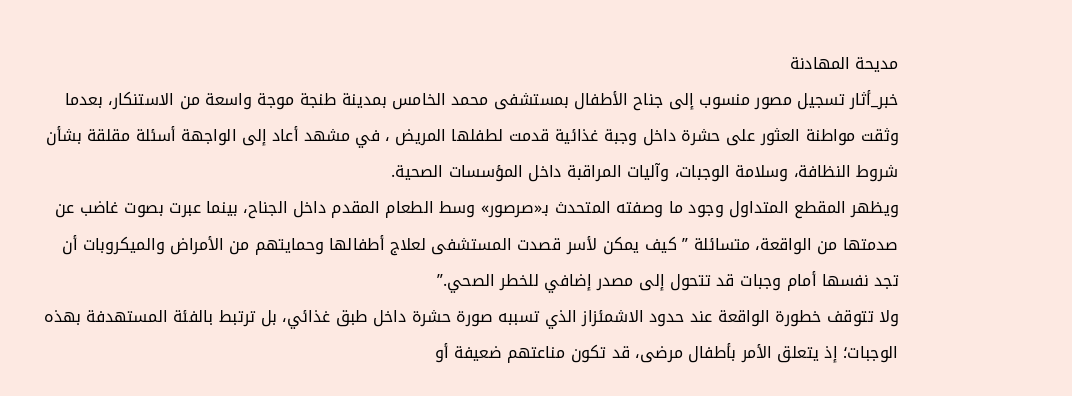مديحة المهادنة
خبر_أثار تسجيل مصور منسوب إلى جناح الأطفال بمستشفى محمد الخامس بمدينة طنجة موجة واسعة من الاستنكار، بعدما وثقت مواطنة العثور على حشرة داخل وجبة غذائية قدمت لطفلها المريض ، في مشهد أعاد إلى الواجهة أسئلة مقلقة بشأن شروط النظافة، وسلامة الوجبات، وآليات المراقبة داخل المؤسسات الصحية.
ويظهر المقطع المتداول وجود ما وصفته المتحدث بـ«صرصور» وسط الطعام المقدم داخل الجناح، بينما عبرت بصوت غاضب عن صدمتها من الواقعة، متسائلة ” كيف يمكن لأسر قصدت المستشفى لعلاج أطفالها وحمايتهم من الأمراض والميكروبات أن تجد نفسها أمام وجبات قد تتحول إلى مصدر إضافي للخطر الصحي.”
ولا تتوقف خطورة الواقعة عند حدود الاشمئزاز الذي تسببه صورة حشرة داخل طبق غذائي، بل ترتبط بالفئة المستهدفة بهذه الوجبات؛ إذ يتعلق الأمر بأطفال مرضى، قد تكون مناعتهم ضعيفة أو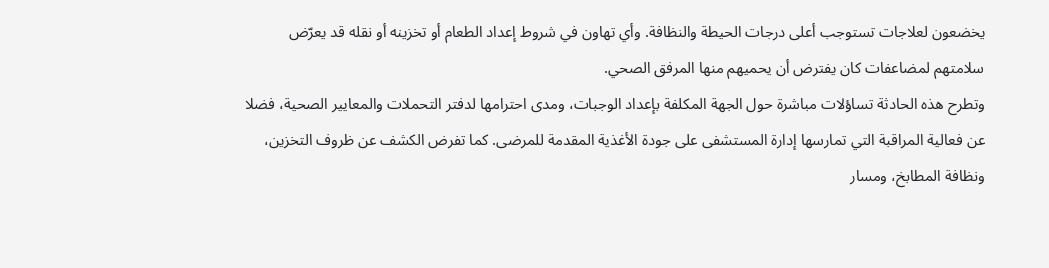يخضعون لعلاجات تستوجب أعلى درجات الحيطة والنظافة. وأي تهاون في شروط إعداد الطعام أو تخزينه أو نقله قد يعرّض سلامتهم لمضاعفات كان يفترض أن يحميهم منها المرفق الصحي.
وتطرح هذه الحادثة تساؤلات مباشرة حول الجهة المكلفة بإعداد الوجبات، ومدى احترامها لدفتر التحملات والمعايير الصحية، فضلا عن فعالية المراقبة التي تمارسها إدارة المستشفى على جودة الأغذية المقدمة للمرضى. كما تفرض الكشف عن ظروف التخزين، ونظافة المطابخ، ومسار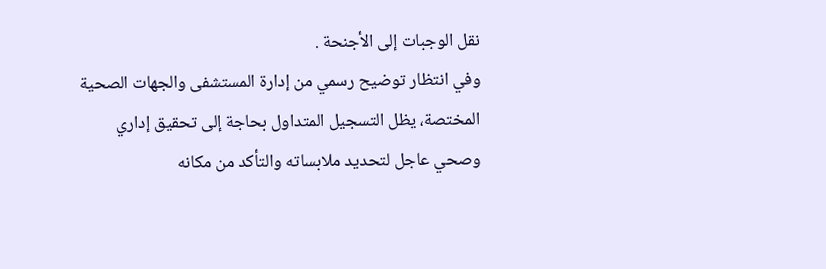نقل الوجبات إلى الأجنحة .
وفي انتظار توضيح رسمي من إدارة المستشفى والجهات الصحية المختصة، يظل التسجيل المتداول بحاجة إلى تحقيق إداري وصحي عاجل لتحديد ملابساته والتأكد من مكانه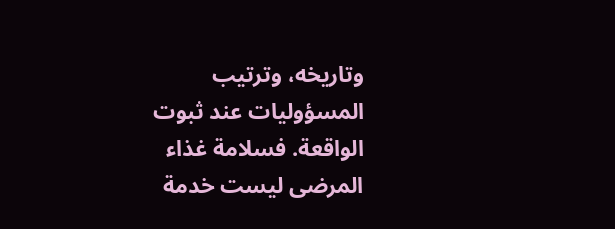وتاريخه، وترتيب المسؤوليات عند ثبوت الواقعة. فسلامة غذاء المرضى ليست خدمة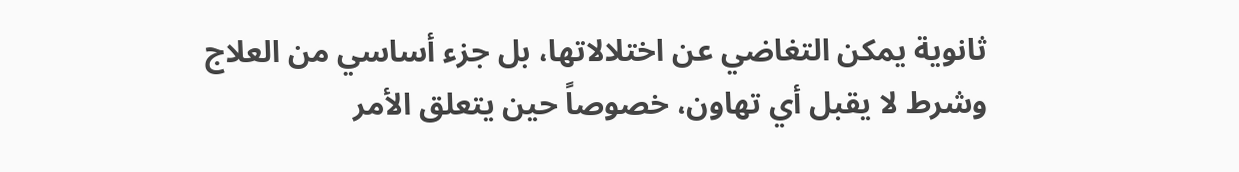ثانوية يمكن التغاضي عن اختلالاتها، بل جزء أساسي من العلاج وشرط لا يقبل أي تهاون، خصوصاً حين يتعلق الأمر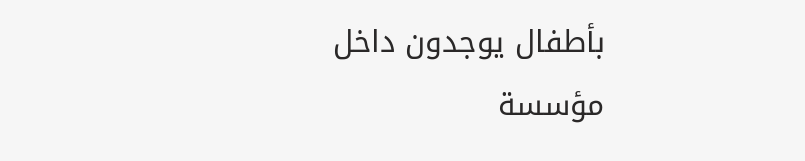بأطفال يوجدون داخل مؤسسة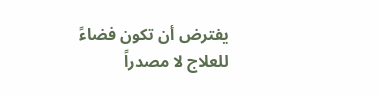يفترض أن تكون فضاءً للعلاج لا مصدراً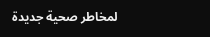لمخاطر صحية جديدة